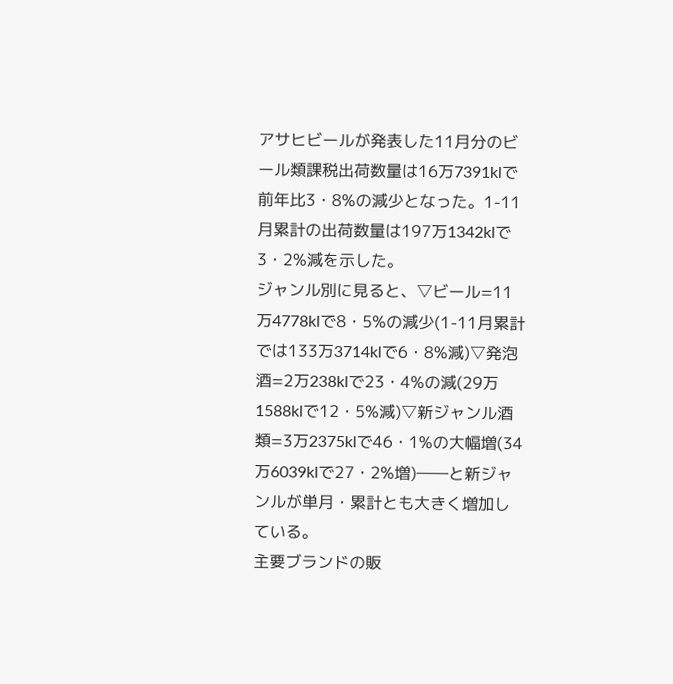アサヒビールが発表した11月分のビール類課税出荷数量は16万7391klで前年比3・8%の減少となった。1-11月累計の出荷数量は197万1342klで3・2%減を示した。
ジャンル別に見ると、▽ビール=11万4778klで8・5%の減少(1-11月累計では133万3714klで6・8%減)▽発泡酒=2万238klで23・4%の減(29万1588klで12・5%減)▽新ジャンル酒類=3万2375klで46・1%の大幅増(34万6039klで27・2%増)――と新ジャンルが単月・累計とも大きく増加している。
主要ブランドの販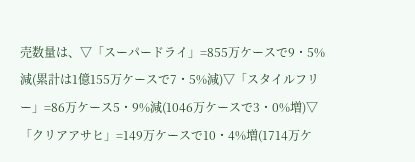売数量は、▽「スーパードライ」=855万ケースで9・5%減(累計は1億155万ケースで7・5%減)▽「スタイルフリー」=86万ケース5・9%減(1046万ケースで3・0%増)▽「クリアアサヒ」=149万ケースで10・4%増(1714万ケ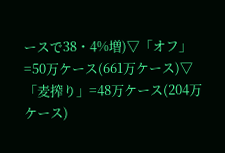ースで38・4%増)▽「オフ」=50万ケース(661万ケース)▽「麦搾り」=48万ケース(204万ケース)